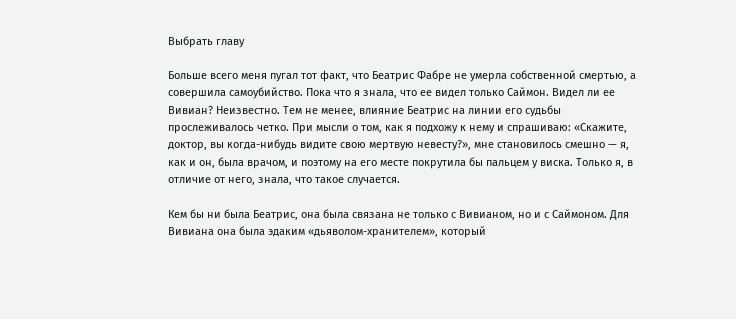Выбрать главу

Больше всего меня пугал тот факт, что Беатрис Фабре не умерла собственной смертью, а совершила самоубийство. Пока что я знала, что ее видел только Саймон. Видел ли ее Вивиан? Неизвестно. Тем не менее, влияние Беатрис на линии его судьбы прослеживалось четко. При мысли о том, как я подхожу к нему и спрашиваю: «Скажите, доктор, вы когда-нибудь видите свою мертвую невесту?», мне становилось смешно — я, как и он, была врачом, и поэтому на его месте покрутила бы пальцем у виска. Только я, в отличие от него, знала, что такое случается.

Кем бы ни была Беатрис, она была связана не только с Вивианом, но и с Саймоном. Для Вивиана она была эдаким «дьяволом-хранителем», который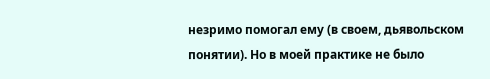незримо помогал ему (в своем, дьявольском понятии). Но в моей практике не было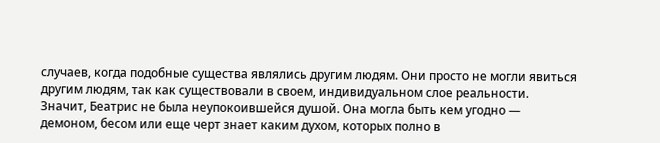случаев, когда подобные существа являлись другим людям. Они просто не могли явиться другим людям, так как существовали в своем, индивидуальном слое реальности. Значит, Беатрис не была неупокоившейся душой. Она могла быть кем угодно — демоном, бесом или еще черт знает каким духом, которых полно в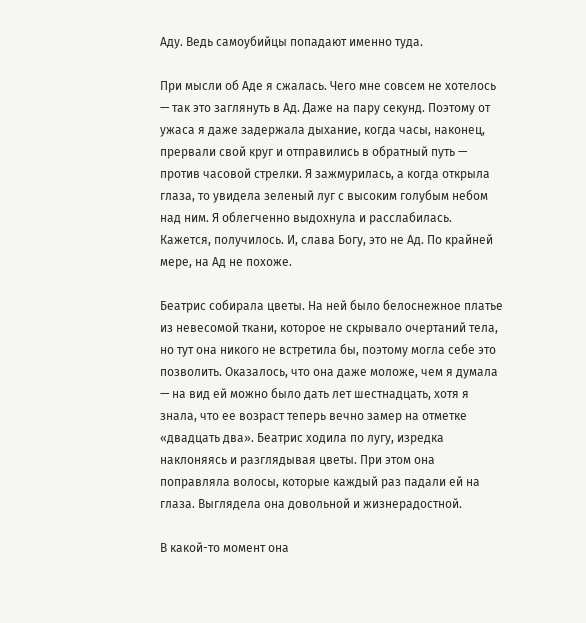Аду. Ведь самоубийцы попадают именно туда.

При мысли об Аде я сжалась. Чего мне совсем не хотелось — так это заглянуть в Ад. Даже на пару секунд. Поэтому от ужаса я даже задержала дыхание, когда часы, наконец, прервали свой круг и отправились в обратный путь — против часовой стрелки. Я зажмурилась, а когда открыла глаза, то увидела зеленый луг с высоким голубым небом над ним. Я облегченно выдохнула и расслабилась. Кажется, получилось. И, слава Богу, это не Ад. По крайней мере, на Ад не похоже.

Беатрис собирала цветы. На ней было белоснежное платье из невесомой ткани, которое не скрывало очертаний тела, но тут она никого не встретила бы, поэтому могла себе это позволить. Оказалось, что она даже моложе, чем я думала — на вид ей можно было дать лет шестнадцать, хотя я знала, что ее возраст теперь вечно замер на отметке «двадцать два». Беатрис ходила по лугу, изредка наклоняясь и разглядывая цветы. При этом она поправляла волосы, которые каждый раз падали ей на глаза. Выглядела она довольной и жизнерадостной.

В какой-то момент она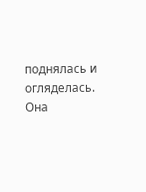поднялась и огляделась. Она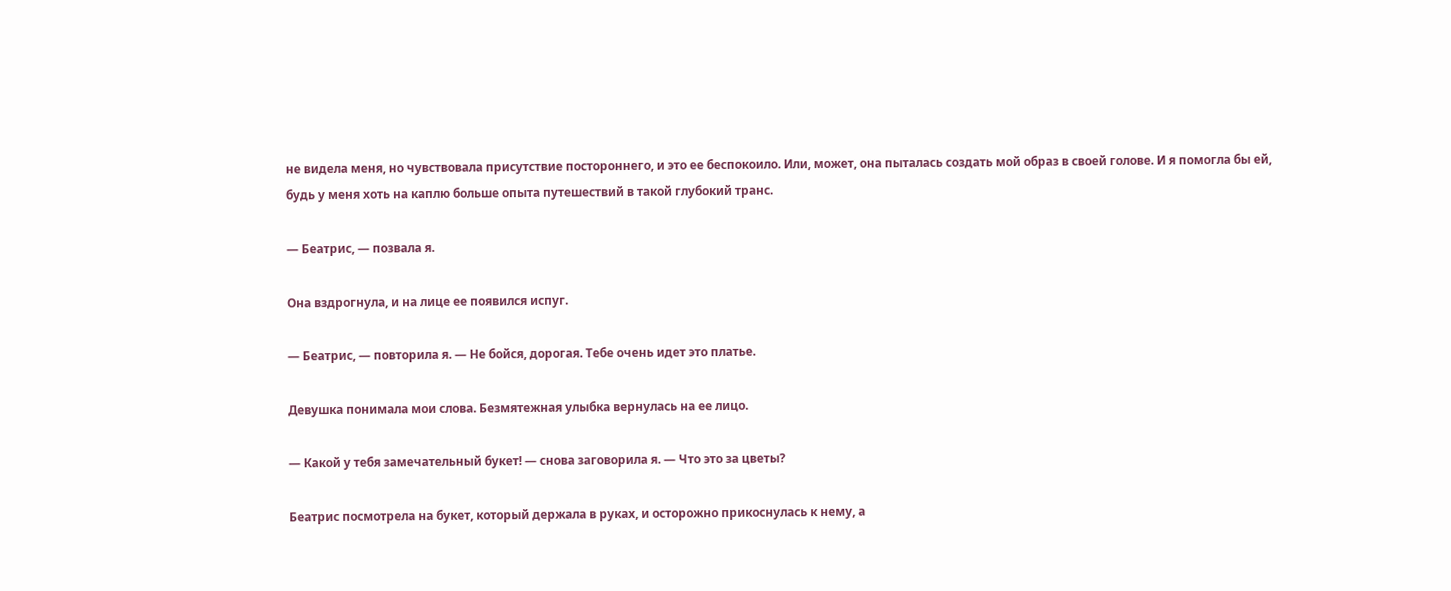не видела меня, но чувствовала присутствие постороннего, и это ее беспокоило. Или, может, она пыталась создать мой образ в своей голове. И я помогла бы ей, будь у меня хоть на каплю больше опыта путешествий в такой глубокий транс.

— Беатрис, — позвала я.

Она вздрогнула, и на лице ее появился испуг.

— Беатрис, — повторила я. — Не бойся, дорогая. Тебе очень идет это платье.

Девушка понимала мои слова. Безмятежная улыбка вернулась на ее лицо.

— Какой у тебя замечательный букет! — снова заговорила я. — Что это за цветы?

Беатрис посмотрела на букет, который держала в руках, и осторожно прикоснулась к нему, а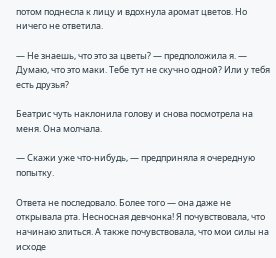потом поднесла к лицу и вдохнула аромат цветов. Но ничего не ответила.

— Не знаешь, что это за цветы? — предположила я. — Думаю, что это маки. Тебе тут не скучно одной? Или у тебя есть друзья?

Беатрис чуть наклонила голову и снова посмотрела на меня. Она молчала.

— Скажи уже что-нибудь, — предприняла я очередную попытку.

Ответа не последовало. Более того — она даже не открывала рта. Несносная девчонка! Я почувствовала, что начинаю злиться. А также почувствовала, что мои силы на исходе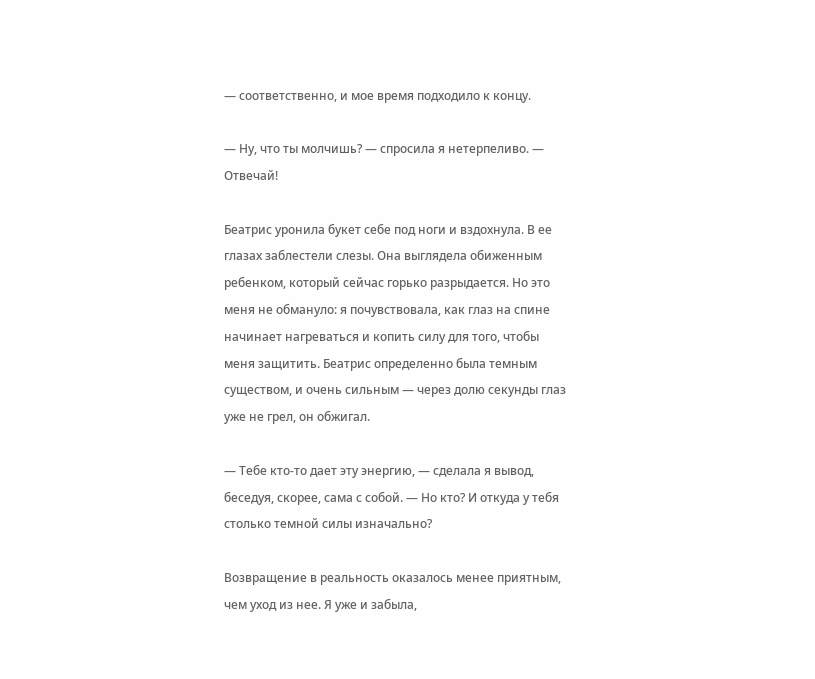— соответственно, и мое время подходило к концу.

— Ну, что ты молчишь? — спросила я нетерпеливо. — Отвечай!

Беатрис уронила букет себе под ноги и вздохнула. В ее глазах заблестели слезы. Она выглядела обиженным ребенком, который сейчас горько разрыдается. Но это меня не обмануло: я почувствовала, как глаз на спине начинает нагреваться и копить силу для того, чтобы меня защитить. Беатрис определенно была темным существом, и очень сильным — через долю секунды глаз уже не грел, он обжигал.

— Тебе кто-то дает эту энергию, — сделала я вывод, беседуя, скорее, сама с собой. — Но кто? И откуда у тебя столько темной силы изначально?

Возвращение в реальность оказалось менее приятным, чем уход из нее. Я уже и забыла,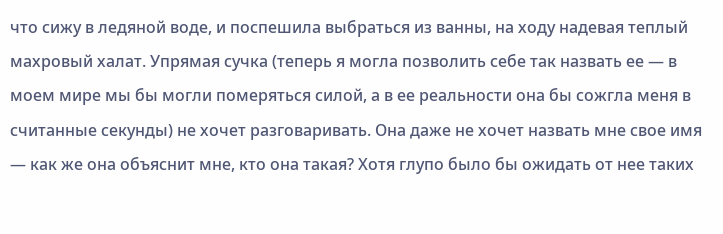что сижу в ледяной воде, и поспешила выбраться из ванны, на ходу надевая теплый махровый халат. Упрямая сучка (теперь я могла позволить себе так назвать ее — в моем мире мы бы могли померяться силой, а в ее реальности она бы сожгла меня в считанные секунды) не хочет разговаривать. Она даже не хочет назвать мне свое имя — как же она объяснит мне, кто она такая? Хотя глупо было бы ожидать от нее таких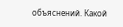объяснений. Какой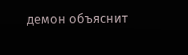демон объяснит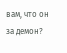вам, что он за демон?